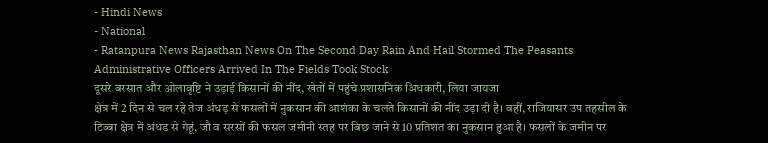- Hindi News
- National
- Ratanpura News Rajasthan News On The Second Day Rain And Hail Stormed The Peasants Administrative Officers Arrived In The Fields Took Stock
दूसरे बरसात और ओलावृष्टि ने उड़ाई किसानों की नींद, खेतों में पहुंचे प्रशासनिक अिधकारी, लिया जायजा
क्षेत्र में 2 दिन से चल रहे तेज अंधड़ से फसलों में नुकसान की आशंका के चलते किसानों की नींद उड़ा दी है। वहीं, राजियासर उप तहसील के टिब्बा क्षेत्र में अंधड से गेहूं, जौ व सरसों की फसल जमीनी स्तह पर बिछ जाने से 10 प्रतिशत का नुकसान हुआ है। फसलों के जमीन पर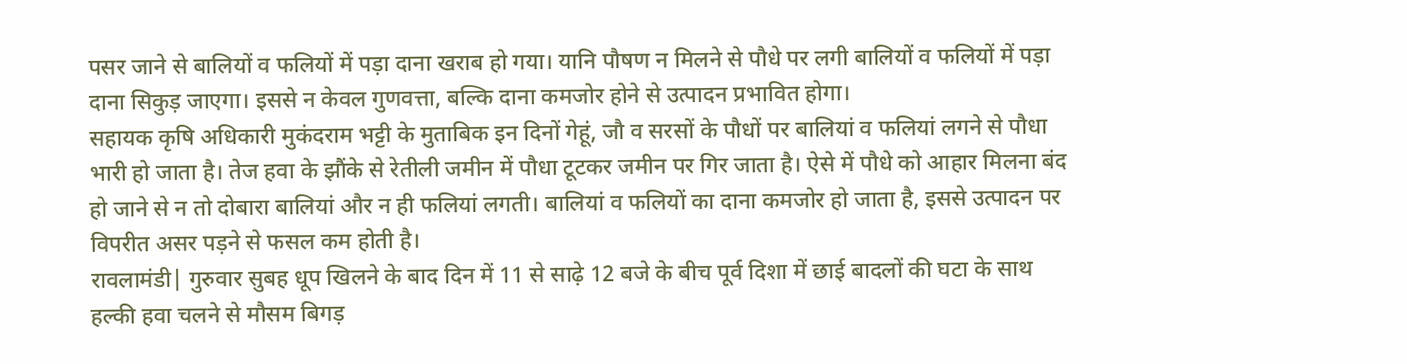पसर जाने से बालियों व फलियों में पड़ा दाना खराब हो गया। यानि पौषण न मिलने से पौधे पर लगी बालियों व फलियों में पड़ा दाना सिकुड़ जाएगा। इससे न केवल गुणवत्ता, बल्कि दाना कमजोर होने से उत्पादन प्रभावित होगा।
सहायक कृषि अधिकारी मुकंदराम भट्टी के मुताबिक इन दिनों गेहूं, जौ व सरसों के पौधों पर बालियां व फलियां लगने से पौधा भारी हो जाता है। तेज हवा के झौंके से रेतीली जमीन में पौधा टूटकर जमीन पर गिर जाता है। ऐसे में पौधे को आहार मिलना बंद हो जाने से न तो दोबारा बालियां और न ही फलियां लगती। बालियां व फलियों का दाना कमजोर हो जाता है, इससे उत्पादन पर विपरीत असर पड़ने से फसल कम होती है।
रावलामंडी| गुरुवार सुबह धूप खिलने के बाद दिन में 11 से साढ़े 12 बजे के बीच पूर्व दिशा में छाई बादलों की घटा के साथ हल्की हवा चलने से मौसम बिगड़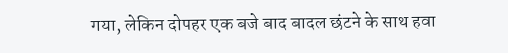गया, लेकिन दोपहर एक बजे बाद बादल छंटने के साथ हवा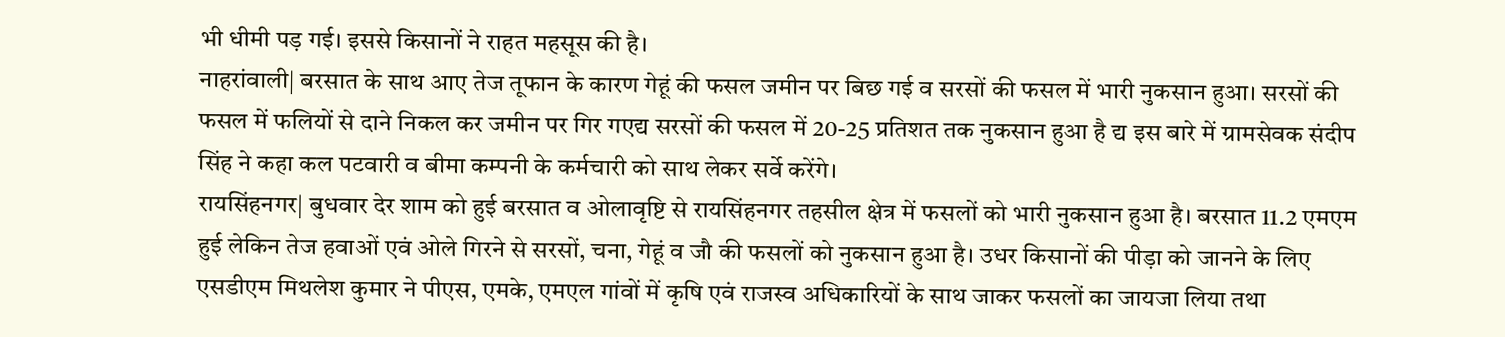भी धीमी पड़ गई। इससे किसानों ने राहत महसूस की है।
नाहरांवाली| बरसात के साथ आए तेज तूफान के कारण गेहूं की फसल जमीन पर बिछ गई व सरसों की फसल में भारी नुकसान हुआ। सरसों की फसल में फलियों से दाने निकल कर जमीन पर गिर गएद्य सरसों की फसल में 20-25 प्रतिशत तक नुकसान हुआ है द्य इस बारे में ग्रामसेवक संदीप सिंह ने कहा कल पटवारी व बीमा कम्पनी के कर्मचारी को साथ लेकर सर्वे करेंगे।
रायसिंहनगर| बुधवार देर शाम को हुई बरसात व ओलावृष्टि से रायसिंहनगर तहसील क्षेत्र में फसलों को भारी नुकसान हुआ है। बरसात 11.2 एमएम हुई लेकिन तेज हवाओं एवं ओले गिरने से सरसों, चना, गेहूं व जौ की फसलों को नुकसान हुआ है। उधर किसानों की पीड़ा को जानने के लिए एसडीएम मिथलेश कुमार ने पीएस, एमके, एमएल गांवों में कृषि एवं राजस्व अधिकारियों के साथ जाकर फसलों का जायजा लिया तथा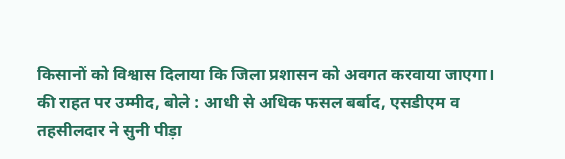किसानों को विश्वास दिलाया कि जिला प्रशासन को अवगत करवाया जाएगा।
की राहत पर उम्मीद, बोले : आधी से अधिक फसल बर्बाद, एसडीएम व तहसीलदार ने सुनी पीड़ा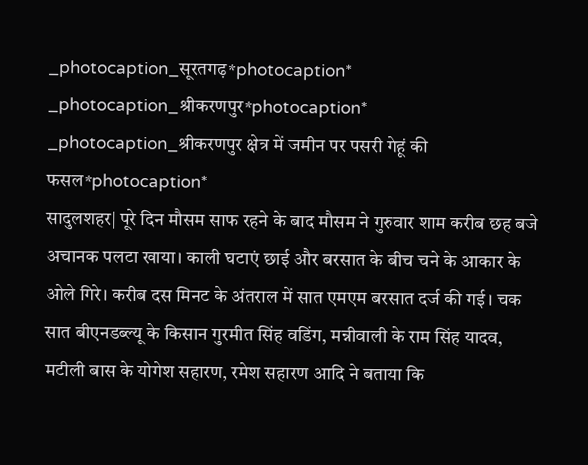_photocaption_सूरतगढ़*photocaption*
_photocaption_श्रीकरणपुर*photocaption*
_photocaption_श्रीकरणपुर क्षेत्र में जमीन पर पसरी गेहूं की फसल*photocaption*
सादुलशहर| पूरे दिन मौसम साफ रहने के बाद मौसम ने गुरुवार शाम करीब छह बजे अचानक पलटा खाया। काली घटाएं छाई और बरसात के बीच चने के आकार के ओले गिरे। करीब दस मिनट के अंतराल में सात एमएम बरसात दर्ज की गई। चक सात बीएनडब्ल्यू के किसान गुरमीत सिंह वडिंग, मन्नीवाली के राम सिंह यादव, मटीली बास के योगेश सहारण, रमेश सहारण आदि ने बताया कि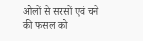ओलों से सरसों एवं चने की फसल को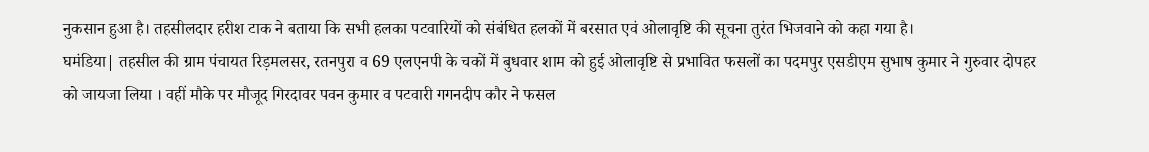नुकसान हुआ है। तहसीलदार हरीश टाक ने बताया कि सभी हलका पटवारियों को संबंधित हलकों में बरसात एवं ओलावृष्टि की सूचना तुरंत भिजवाने को कहा गया है।
घमंडिया| तहसील की ग्राम पंचायत रिड़मलसर, रतनपुरा व 69 एलएनपी के चकों में बुधवार शाम को हुई ओलावृष्टि से प्रभावित फसलों का पदमपुर एसडीएम सुभाष कुमार ने गुरुवार दोपहर को जायजा लिया । वहीं मौके पर मौजूद गिरदावर पवन कुमार व पटवारी गगनदीप कौर ने फसल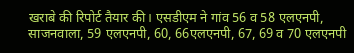खराबे की रिपोर्ट तैयार की। एसडीएम ने गांव 56 व 58 एलएनपी, साजनवाला, 59 एलएनपी, 60, 66एलएनपी, 67, 69 व 70 एलएनपी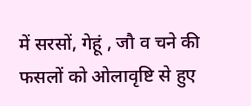में सरसों, गेहूं , जौ व चने की फसलों को ओलावृष्टि से हुए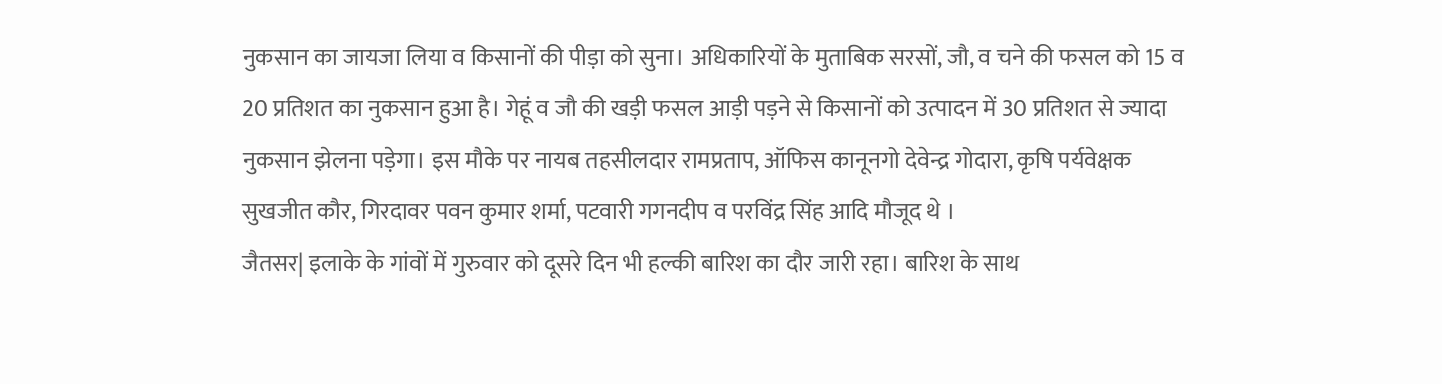नुकसान का जायजा लिया व किसानों की पीड़ा को सुना। अधिकारियों के मुताबिक सरसों, जौ, व चने की फसल को 15 व 20 प्रतिशत का नुकसान हुआ है। गेहूं व जौ की खड़ी फसल आड़ी पड़ने से किसानों को उत्पादन में 30 प्रतिशत से ज्यादा नुकसान झेलना पड़ेगा। इस मौके पर नायब तहसीलदार रामप्रताप, ऑफिस कानूनगो देवेन्द्र गोदारा, कृषि पर्यवेक्षक सुखजीत कौर, गिरदावर पवन कुमार शर्मा, पटवारी गगनदीप व परविंद्र सिंह आदि मौजूद थे ।
जैतसर| इलाके के गांवों में गुरुवार को दूसरे दिन भी हल्की बारिश का दौर जारी रहा। बारिश के साथ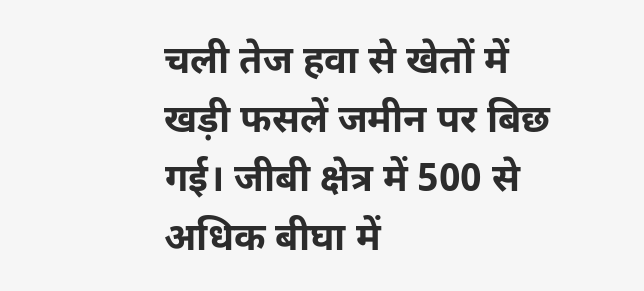चली तेज हवा से खेतों में खड़ी फसलें जमीन पर बिछ गई। जीबी क्षेत्र में 500 से अधिक बीघा में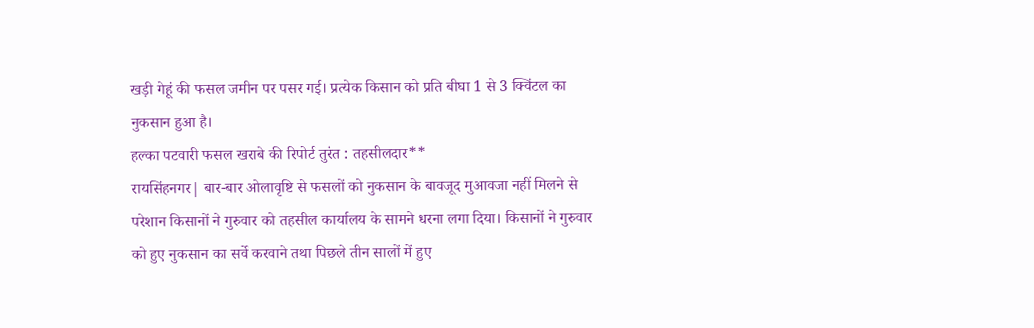खड़ी गेहूं की फसल जमीन पर पसर गई। प्रत्येक किसान को प्रति बीघा 1 से 3 क्विंटल का नुकसान हुआ है।
हल्का पटवारी फसल खराबे की रिपोर्ट तुरंत : तहसीलदार**
रायसिंहनगर| बार-बार ओलावृष्टि से फसलों को नुकसान के बावजूद मुआवजा नहीं मिलने से परेशान किसानों ने गुरुवार को तहसील कार्यालय के सामने धरना लगा दिया। किसानों ने गुरुवार को हुए नुकसान का सर्वे करवाने तथा पिछले तीन सालों में हुए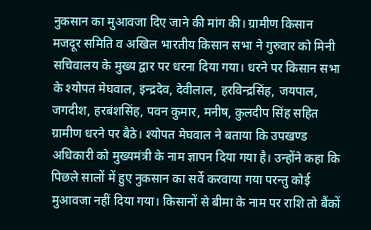नुकसान का मुआवजा दिए जाने की मांग की। ग्रामीण किसान मजदूर समिति व अखिल भारतीय किसान सभा ने गुरुवार को मिनी सचिवालय के मुख्य द्वार पर धरना दिया गया। धरने पर किसान सभा के श्योपत मेघवाल, इन्द्रदेव, देवीलाल, हरविन्द्रसिंह, जयपाल, जगदीश, हरबंशसिंह, पवन कुमार, मनीष, कुलदीप सिंह सहित ग्रामीण धरने पर बैठे। श्योपत मेघवाल ने बताया कि उपखण्ड अधिकारी को मुख्यमंत्री के नाम ज्ञापन दिया गया है। उन्होंने कहा कि पिछले सालों में हुए नुकसान का सर्वे करवाया गया परन्तु कोई मुआवजा नहीं दिया गया। किसानों से बीमा के नाम पर राशि तो बैंकों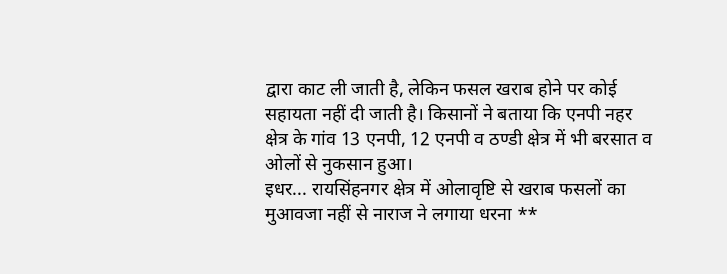द्वारा काट ली जाती है, लेकिन फसल खराब होने पर कोई सहायता नहीं दी जाती है। किसानों ने बताया कि एनपी नहर क्षेत्र के गांव 13 एनपी, 12 एनपी व ठण्डी क्षेत्र में भी बरसात व ओलों से नुकसान हुआ।
इधर... रायसिंहनगर क्षेत्र में ओलावृष्टि से खराब फसलों का मुआवजा नहीं से नाराज ने लगाया धरना **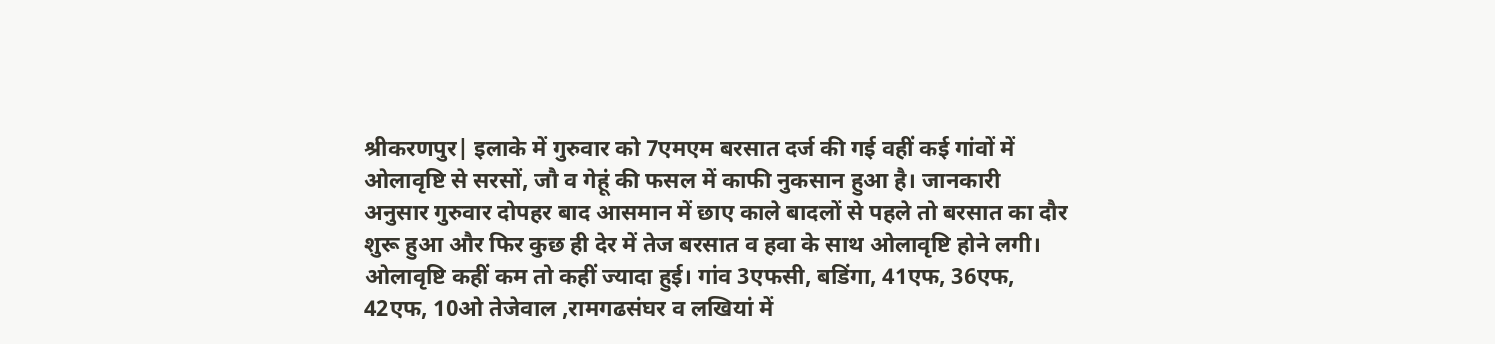श्रीकरणपुर| इलाके में गुरुवार को 7एमएम बरसात दर्ज की गई वहीं कई गांवों में ओलावृष्टि से सरसों, जौ व गेहूं की फसल में काफी नुकसान हुआ है। जानकारी अनुसार गुरुवार दोपहर बाद आसमान में छाए काले बादलों से पहले तो बरसात का दौर शुरू हुआ और फिर कुछ ही देर में तेज बरसात व हवा के साथ ओलावृष्टि होने लगी। ओलावृष्टि कहीं कम तो कहीं ज्यादा हुई। गांव 3एफसी, बडिंगा, 41एफ, 36एफ, 42एफ, 10ओ तेजेवाल ,रामगढसंघर व लखियां में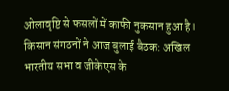ओलावृष्टि से फसलों में काफी नुकसान हुआ है।
किसान संगठनों ने आज बुलाई बैठक: अखिल भारतीय सभा व जीकेएस के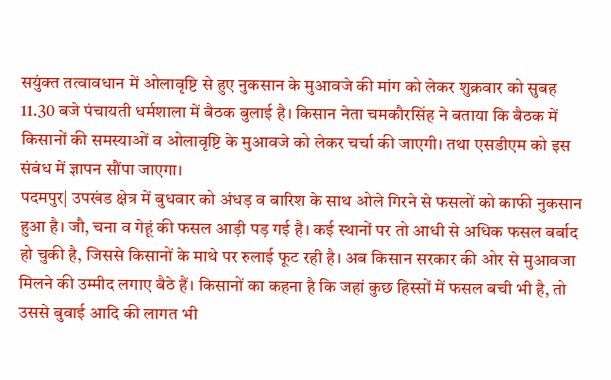सयुंक्त तत्वावधान में ओलावृष्टि से हुए नुकसान के मुआवजे की मांग को लेकर शुक्रवार को सुबह 11.30 बजे पंचायती धर्मशाला में बैठक बुलाई है। किसान नेता चमकौरसिंह ने बताया कि बैठक में किसानों की समस्याओं व ओलावृष्टि के मुआवजे को लेकर चर्चा की जाएगी। तथा एसडीएम को इस संबंध में ज्ञापन सौंपा जाएगा।
पदमपुर| उपखंड क्षेत्र में बुधवार को अंधड़ व बारिश के साथ ओले गिरने से फसलों को काफी नुकसान हुआ है। जौ, चना व गेहूं की फसल आड़ी पड़ गई है। कई स्थानों पर तो आधी से अधिक फसल बर्बाद हो चुकी है, जिससे किसानों के माथे पर रुलाई फूट रही है। अब किसान सरकार की ओर से मुआवजा मिलने की उम्मीद लगाए बैठे हैं। किसानों का कहना है कि जहां कुछ हिस्सों में फसल बची भी है, तो उससे बुवाई आदि की लागत भी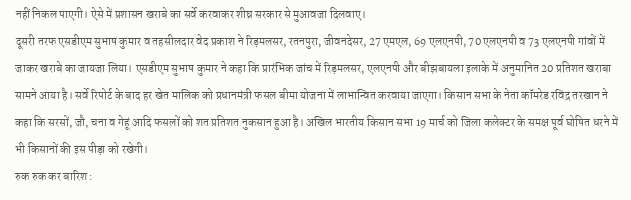नहीं निकल पाएगी। ऐसे में प्रशासन खराबे का सर्वे करवाकर शीघ्र सरकार से मुआवजा दिलवाए।
दूसरी तरफ एसडीएम सुभाष कुमार व तहसीलदार वेद प्रकाश ने रिड़मलसर, रतनपुरा, जीवनदेसर, 27 एमएल, 69 एलएनपी, 70 एलएनपी व 73 एलएनपी गांवों में जाकर खराबे का जायजा लिया। एसडीएम सुभाष कुमार ने कहा कि प्रारंभिक जांच में रिड़मलसर, एलएनपी और बीझबायला इलाके में अनुमानित 20 प्रतिशत खराबा सामने आया है। सर्वे रिपोर्ट के बाद हर खेत मालिक को प्रधानमंत्री फसल बीमा योजना में लाभान्वित करवाया जाएगा। किसान सभा के नेता कॉमरेड रविंद्र तरखान ने कहा कि सरसों, जौ, चना व गेहूं आदि फसलों को शत प्रतिशत नुकसान हुआ है। अखिल भारतीय किसान सभा 19 मार्च को जिला कलेक्टर के समक्ष पूर्व घोषित धरने में भी किसानों की इस पीड़ा को रखेगी।
रुक रुक कर बारिश :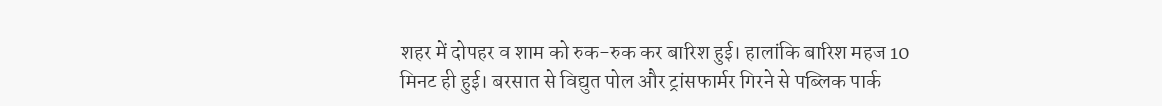शहर में दोपहर व शाम को रुक-रुक कर बारिश हुई। हालांकि बारिश महज 10 मिनट ही हुई। बरसात से विद्युत पोल और ट्रांसफार्मर गिरने से पब्लिक पार्क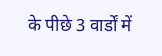के पीछे 3 वार्डों में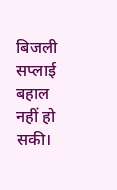बिजली सप्लाई बहाल नहीं हो सकी।